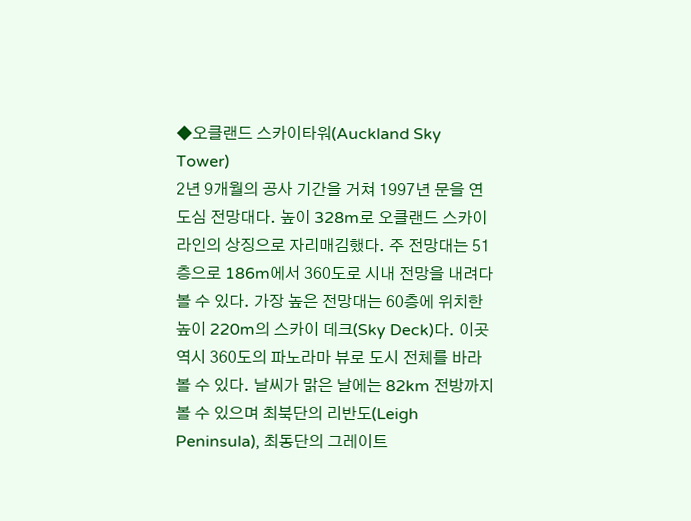◆오클랜드 스카이타워(Auckland Sky Tower)
2년 9개월의 공사 기간을 거쳐 1997년 문을 연 도심 전망대다. 높이 328m로 오클랜드 스카이라인의 상징으로 자리매김했다. 주 전망대는 51층으로 186m에서 360도로 시내 전망을 내려다볼 수 있다. 가장 높은 전망대는 60층에 위치한 높이 220m의 스카이 데크(Sky Deck)다. 이곳 역시 360도의 파노라마 뷰로 도시 전체를 바라볼 수 있다. 날씨가 맑은 날에는 82km 전방까지 볼 수 있으며 최북단의 리반도(Leigh Peninsula), 최동단의 그레이트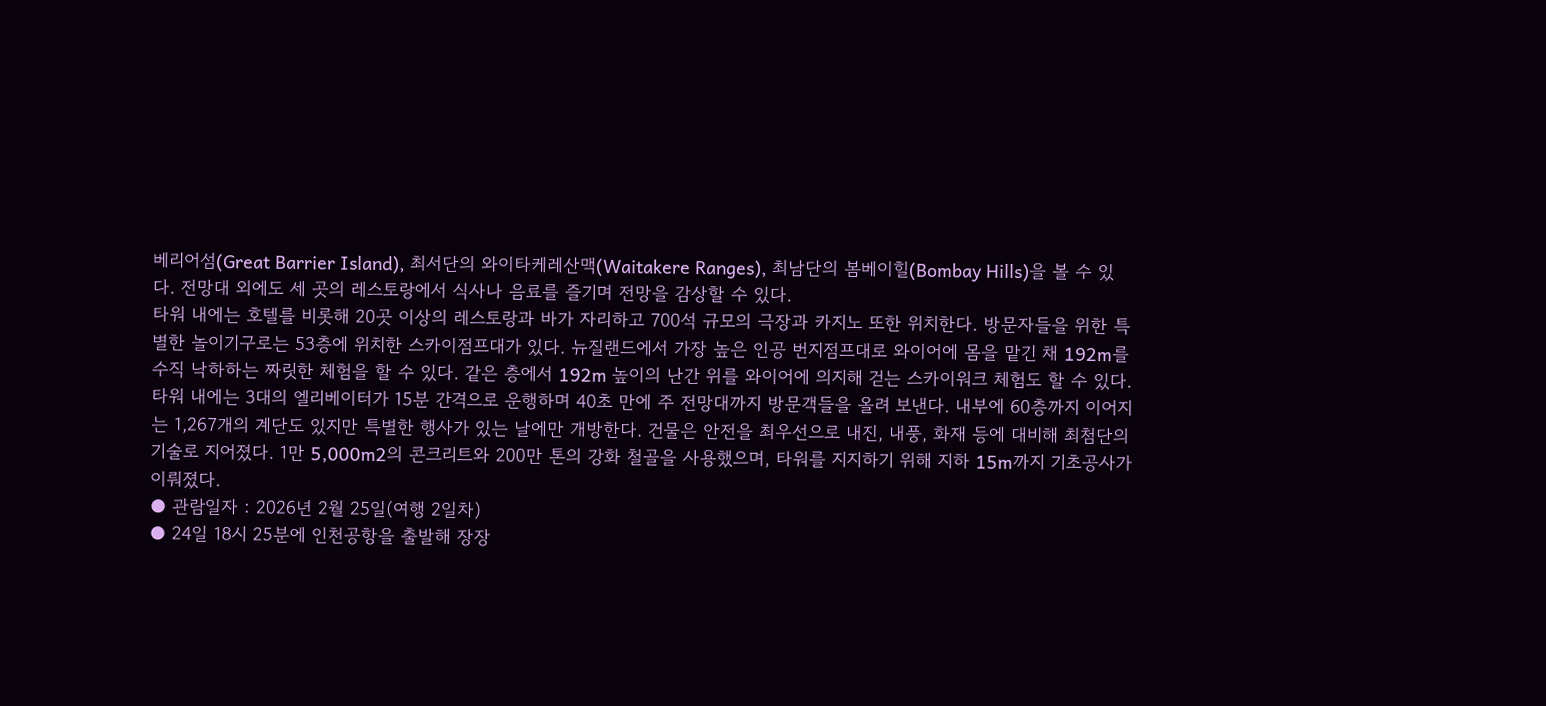베리어섬(Great Barrier Island), 최서단의 와이타케레산맥(Waitakere Ranges), 최남단의 봄베이힐(Bombay Hills)을 볼 수 있다. 전망대 외에도 세 곳의 레스토랑에서 식사나 음료를 즐기며 전망을 감상할 수 있다.
타워 내에는 호텔를 비롯해 20곳 이상의 레스토랑과 바가 자리하고 700석 규모의 극장과 카지노 또한 위치한다. 방문자들을 위한 특별한 놀이기구로는 53층에 위치한 스카이점프대가 있다. 뉴질랜드에서 가장 높은 인공 번지점프대로 와이어에 몸을 맡긴 채 192m를 수직 낙하하는 짜릿한 체험을 할 수 있다. 같은 층에서 192m 높이의 난간 위를 와이어에 의지해 걷는 스카이워크 체험도 할 수 있다.
타워 내에는 3대의 엘리베이터가 15분 간격으로 운행하며 40초 만에 주 전망대까지 방문객들을 올려 보낸다. 내부에 60층까지 이어지는 1,267개의 계단도 있지만 특별한 행사가 있는 날에만 개방한다. 건물은 안전을 최우선으로 내진, 내풍, 화재 등에 대비해 최첨단의 기술로 지어졌다. 1만 5,000m2의 콘크리트와 200만 톤의 강화 철골을 사용했으며, 타워를 지지하기 위해 지하 15m까지 기초공사가 이뤄졌다.
● 관람일자 : 2026년 2월 25일(여행 2일차)
● 24일 18시 25분에 인천공항을 출발해 장장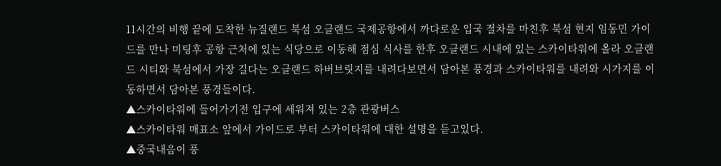11시간의 비행 끝에 도착한 뉴질랜드 북섬 오클랜드 국제공항에서 까다로운 입국 절차를 마친후 북섬 현지 임동민 가이드를 만나 미팅후 공항 근처에 있는 식당으로 이동해 점심 식사를 한후 오클랜드 시내에 있는 스카이타워에 올라 오클랜드 시티와 북섬에서 가장 길다는 오클랜드 하버브릿지를 내려다보면서 담아본 풍경과 스카이타워를 내려와 시가지를 이동하면서 담아본 풍경들이다.
▲스카이타워에 들어가기전 입구에 세워져 있는 2층 관광버스
▲스카이타워 매표소 앞에서 가이드로 부터 스카이타워에 대한 설명을 듣고있다.
▲중국내음이 풍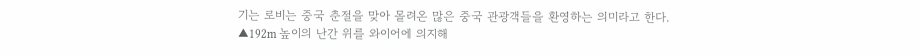기는 로비는 중국 춘절을 맞아 몰려온 많은 중국 관광객들을 환영하는 의미라고 한다.
▲192m 높이의 난간 위를 와이어에 의지해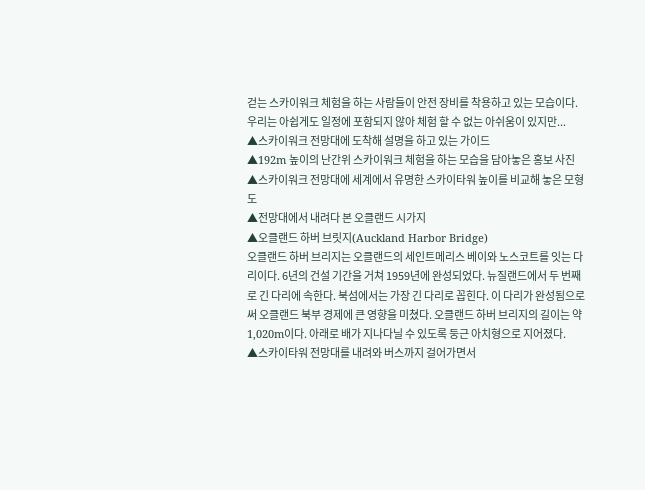걷는 스카이워크 체험을 하는 사람들이 안전 장비를 착용하고 있는 모습이다.
우리는 아쉽게도 일정에 포함되지 않아 체험 할 수 없는 아쉬움이 있지만...
▲스카이워크 전망대에 도착해 설명을 하고 있는 가이드
▲192m 높이의 난간위 스카이워크 체험을 하는 모습을 담아놓은 홍보 사진
▲스카이워크 전망대에 세계에서 유명한 스카이타워 높이를 비교해 놓은 모형도
▲전망대에서 내려다 본 오클랜드 시가지
▲오클랜드 하버 브릿지(Auckland Harbor Bridge)
오클랜드 하버 브리지는 오클랜드의 세인트메리스 베이와 노스코트를 잇는 다리이다. 6년의 건설 기간을 거쳐 1959년에 완성되었다. 뉴질랜드에서 두 번째로 긴 다리에 속한다. 북섬에서는 가장 긴 다리로 꼽힌다. 이 다리가 완성됨으로써 오클랜드 북부 경제에 큰 영향을 미쳤다. 오클랜드 하버 브리지의 길이는 약 1,020m이다. 아래로 배가 지나다닐 수 있도록 둥근 아치형으로 지어졌다.
▲스카이타워 전망대를 내려와 버스까지 걸어가면서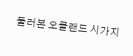둘러본 오클랜드 시가지